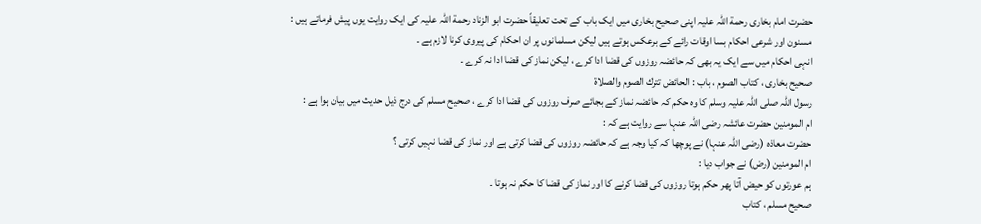حضرت امام بخاری رحمة اللہ علیہ اپنی صحیح بخاری میں ایک باب کے تحت تعلیقاً حضرت ابو الزناد رحمة اللہ علیہ کی ایک روایت یوں پیش فرماتے ہیں :
مسنون اور شرعی احکام بسا اوقات رائے کے برعکس ہوتے ہیں لیکن مسلمانوں پر ان احکام کی پیروی کرنا لازم ہے ۔
انہی احکام میں سے ایک یہ بھی کہ حائضہ روزوں کی قضا ادا کرے ، لیکن نماز کی قضا ادا نہ کرے ۔
صحيح بخاری ، كتاب الصوم ، باب : الحائض تترك الصوم والصلاة
رسول اللہ صلی اللہ علیہ وسلم کا وہ حکم کہ حائضہ نماز کے بجائے صرف روزوں کی قضا ادا کرے ، صحیح مسلم کی درج ذیل حدیث میں بیان ہوا ہے :
ام المومنین حضرت عائشہ رضی اللہ عنہا سے روایت ہے کہ :
حضرت معاذہ (رضی اللہ عنہا) نے پوچھا کہ کیا وجہ ہے کہ حائضہ روزوں کی قضا کرتی ہے اور نماز کی قضا نہیں کرتی ؟
ام المومنین (رض) نے جواب دیا :
ہم عورتوں کو حیض آتا پھر حکم ہوتا روزوں کی قضا کرنے کا اور نماز کی قضا کا حکم نہ ہوتا ۔
صحیح مسلم ، كتاب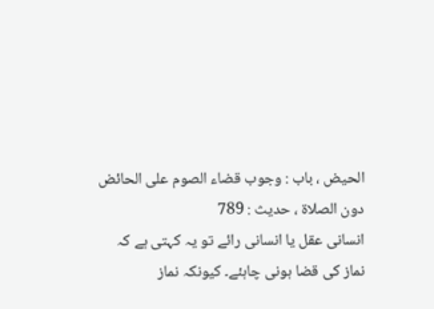الحیض ، باب : وجوب قضاء الصوم على الحائض دون الصلاة ، حدیث : 789
انسانی عقل یا انسانی رائے تو یہ کہتی ہے کہ نماز کی قضا ہونی چاہئے۔ کیونکہ نماز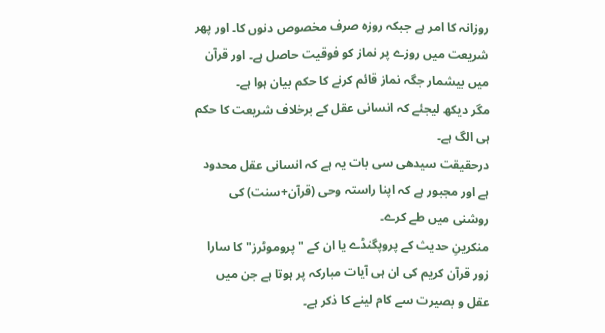روزانہ کا امر ہے جبکہ روزہ صرف مخصوص دنوں کا۔ اور پھر شریعت میں روزے پر نماز کو فوقیت حاصل ہے۔ اور قرآن میں بیشمار جگہ نماز قائم کرنے کا حکم بیان ہوا ہے۔
مگر دیکھ لیجئے کہ انسانی عقل کے برخلاف شریعت کا حکم ہی الگ ہے۔
درحقیقت سیدھی سی بات یہ ہے کہ انسانی عقل محدود ہے اور مجبور ہے کہ اپنا راستہ وحی (قرآن+سنت) کی روشنی میں طے کرے۔
منکرینِ حدیث کے پروپگنڈے یا ان کے "پروموٹرز" کا سارا زور قرآن کریم کی ان ہی آیات مبارکہ پر ہوتا ہے جن میں عقل و بصیرت سے کام لینے کا ذکر ہے۔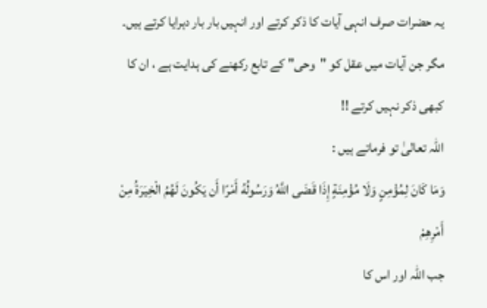یہ حضرات صرف انہی آیات کا ذکر کرتے اور انہیں بار بار دہرایا کرتے ہیں۔ مگر جن آیات میں عقل کو "وحی" کے تابع رکھنے کی ہدایت ہے ، ان کا کبھی ذکر نہیں کرتے !!
اللہ تعالیٰ تو فرماتے ہیں :
وَمَا كَانَ لِمُؤْمِنٍ وَلَا مُؤْمِنَةٍ إِذَا قَضَى اللَّهُ وَرَسُولُهُ أَمْرًا أَن يَكُونَ لَهُمُ الْخِيَرَةُ مِنْ أَمْرِهِمْ
جب اللہ اور اس کا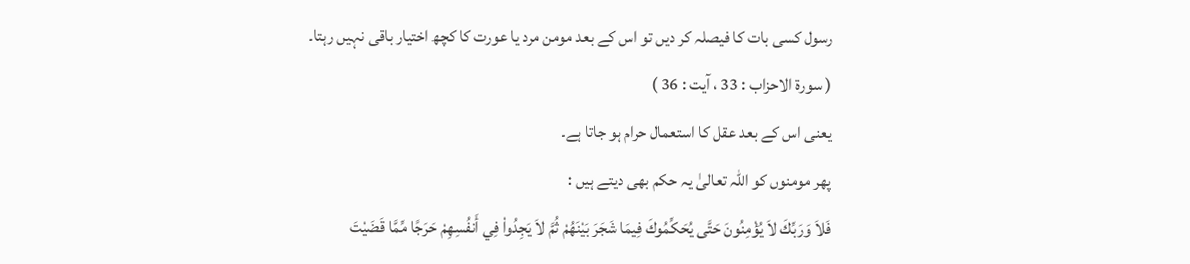رسول کسی بات کا فیصلہ کر دیں تو اس کے بعد مومن مرد یا عورت کا کچھ اختیار باقی نہیں رہتا۔
( سورة الاحزاب : 33 ، آیت : 36 )
یعنی اس کے بعد عقل کا استعمال حرام ہو جاتا ہے۔
پھر مومنوں کو اللہ تعالیٰ یہ حکم بھی دیتے ہیں :
فَلاَ وَرَبِّكَ لاَ يُؤْمِنُونَ حَتَّى يُحَكِّمُوكَ فِيمَا شَجَرَ بَيْنَهُمْ ثُمَّ لاَ يَجِدُواْ فِي أَنفُسِهِمْ حَرَجًا مِّمَّا قَضَيْتَ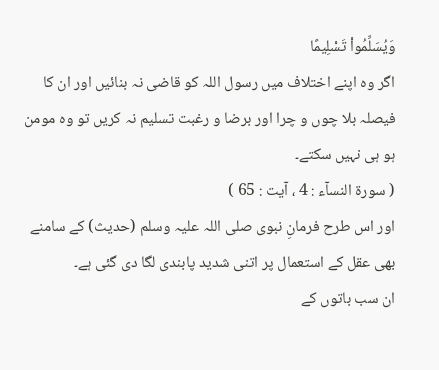وَيُسَلِّمُواْ تَسْلِيمًا
اگر وہ اپنے اختلاف میں رسول اللہ کو قاضی نہ بنائیں اور ان کا فیصلہ بلا چوں و چرا اور برضا و رغبت تسلیم نہ کریں تو وہ مومن ہو ہی نہیں سکتے۔
( سورة النسآء : 4 ، آیت : 65 )
اور اس طرح فرمانِ نبوی صلی اللہ علیہ وسلم (حدیث) کے سامنے بھی عقل کے استعمال پر اتنی شدید پابندی لگا دی گئی ہے۔
ان سب باتوں کے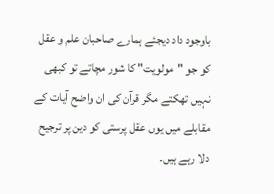باوجود داد دیجئے ہمارے صاحبان علم و عقل کو جو "مولویت" کا شور مچاتے تو کبھی نہیں تھکتے مگر قرآن کی ان واضح آیات کے مقابلے میں یوں عقل پرستی کو دین پر ترجیح دلا رہے ہیں۔